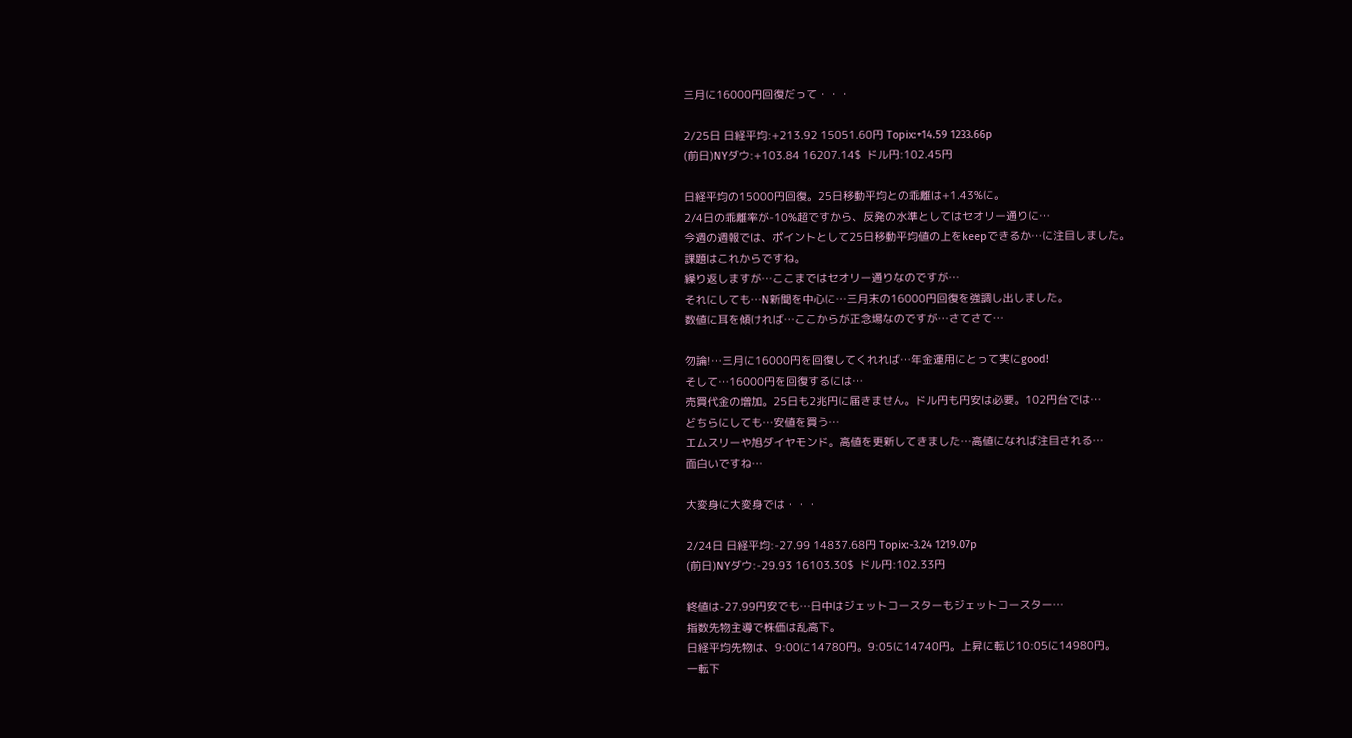三月に16000円回復だって・・・

2/25日 日経平均:+213.92 15051.60円 Topix:+14.59 1233.66p
(前日)NYダウ:+103.84 16207.14$  ドル円:102.45円

日経平均の15000円回復。25日移動平均との乖離は+1.43%に。
2/4日の乖離率が-10%超ですから、反発の水準としてはセオリー通りに…
今週の週報では、ポイントとして25日移動平均値の上をkeepできるか…に注目しました。
課題はこれからですね。
繰り返しますが…ここまではセオリー通りなのですが…
それにしても…N新聞を中心に…三月末の16000円回復を強調し出しました。
数値に耳を傾ければ…ここからが正念場なのですが…さてさて…

勿論!…三月に16000円を回復してくれれば…年金運用にとって実にgood!
そして…16000円を回復するには…
売買代金の増加。25日も2兆円に届きません。ドル円も円安は必要。102円台では…
どちらにしても…安値を買う…
エムスリーや旭ダイヤモンド。高値を更新してきました…高値になれば注目される…
面白いですね…

大変身に大変身では・・・

2/24日 日経平均:-27.99 14837.68円 Topix:-3.24 1219.07p
(前日)NYダウ:-29.93 16103.30$  ドル円:102.33円

終値は-27.99円安でも…日中はジェットコースターもジェットコースター…
指数先物主導で株価は乱高下。
日経平均先物は、9:00に14780円。9:05に14740円。上昇に転じ10:05に14980円。
一転下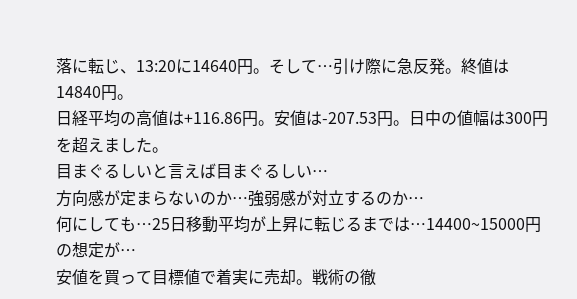落に転じ、13:20に14640円。そして…引け際に急反発。終値は14840円。
日経平均の高値は+116.86円。安値は-207.53円。日中の値幅は300円を超えました。
目まぐるしいと言えば目まぐるしい…
方向感が定まらないのか…強弱感が対立するのか…
何にしても…25日移動平均が上昇に転じるまでは…14400~15000円の想定が…
安値を買って目標値で着実に売却。戦術の徹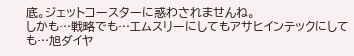底。ジェットコースターに惑わされませんね。
しかも…戦略でも…エムスリーにしてもアサヒインテックにしても…旭ダイヤ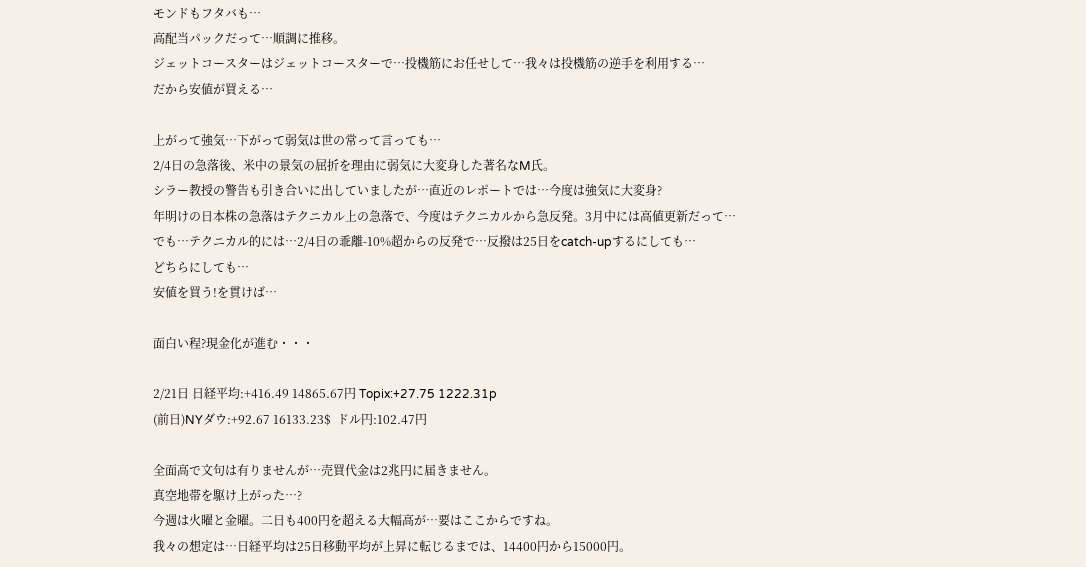モンドもフタバも…
高配当パックだって…順調に推移。
ジェットコースターはジェットコースターで…投機筋にお任せして…我々は投機筋の逆手を利用する…
だから安値が買える…

上がって強気…下がって弱気は世の常って言っても…
2/4日の急落後、米中の景気の屈折を理由に弱気に大変身した著名なM氏。
シラー教授の警告も引き合いに出していましたが…直近のレポートでは…今度は強気に大変身?
年明けの日本株の急落はテクニカル上の急落で、今度はテクニカルから急反発。3月中には高値更新だって…
でも…テクニカル的には…2/4日の乖離-10%超からの反発で…反撥は25日をcatch-upするにしても…
どちらにしても…
安値を買う!を貫けば…

面白い程?現金化が進む・・・

2/21日 日経平均:+416.49 14865.67円 Topix:+27.75 1222.31p
(前日)NYダウ:+92.67 16133.23$  ドル円:102.47円

全面高で文句は有りませんが…売買代金は2兆円に届きません。
真空地帯を駆け上がった…?
今週は火曜と金曜。二日も400円を超える大幅高が…要はここからですね。
我々の想定は…日経平均は25日移動平均が上昇に転じるまでは、14400円から15000円。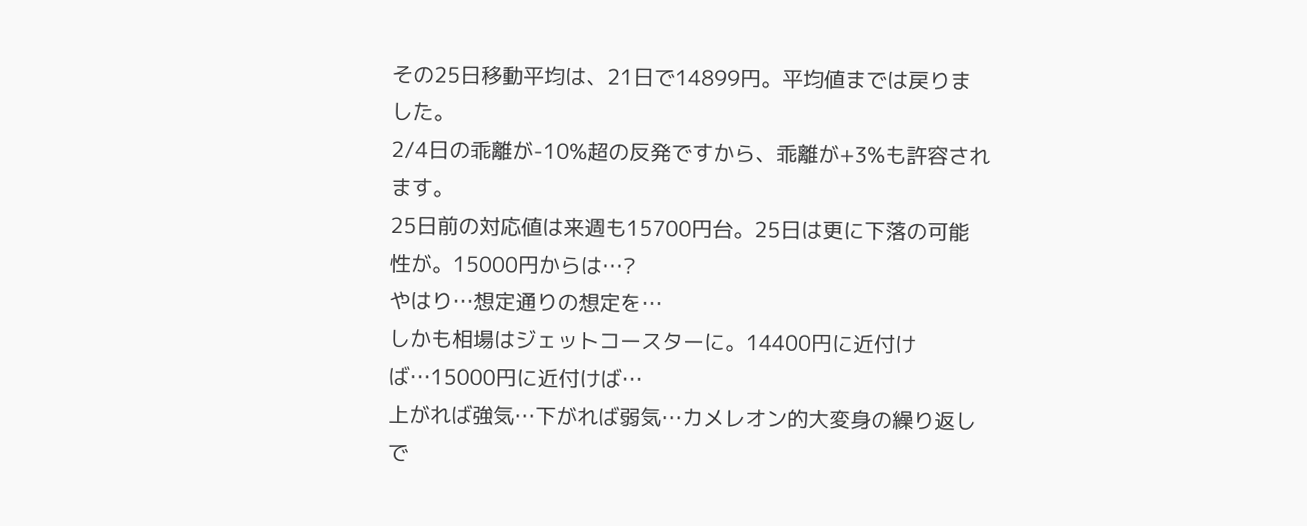その25日移動平均は、21日で14899円。平均値までは戻りました。
2/4日の乖離が-10%超の反発ですから、乖離が+3%も許容されます。
25日前の対応値は来週も15700円台。25日は更に下落の可能性が。15000円からは…?
やはり…想定通りの想定を…
しかも相場はジェットコースターに。14400円に近付けば…15000円に近付けば…
上がれば強気…下がれば弱気…カメレオン的大変身の繰り返しで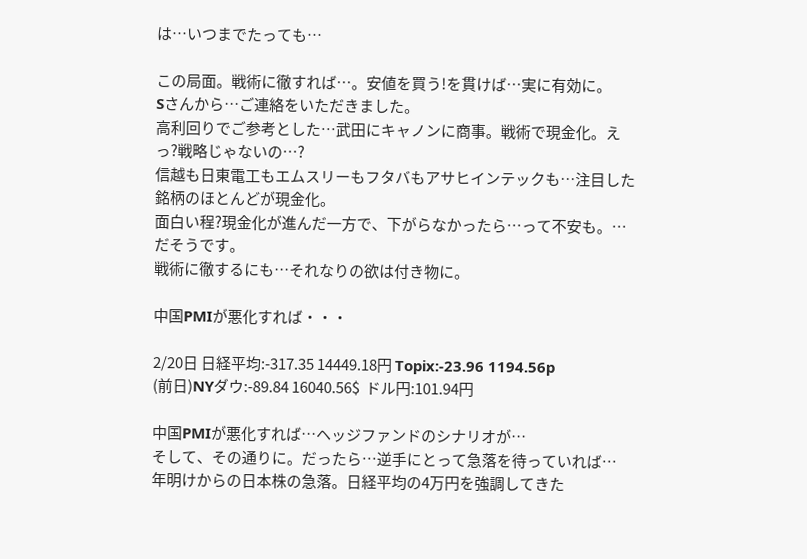は…いつまでたっても…

この局面。戦術に徹すれば…。安値を買う!を貫けば…実に有効に。
Sさんから…ご連絡をいただきました。
高利回りでご参考とした…武田にキャノンに商事。戦術で現金化。えっ?戦略じゃないの…?
信越も日東電工もエムスリーもフタバもアサヒインテックも…注目した銘柄のほとんどが現金化。
面白い程?現金化が進んだ一方で、下がらなかったら…って不安も。…だそうです。
戦術に徹するにも…それなりの欲は付き物に。

中国PMIが悪化すれば・・・

2/20日 日経平均:-317.35 14449.18円 Topix:-23.96 1194.56p
(前日)NYダウ:-89.84 16040.56$  ドル円:101.94円

中国PMIが悪化すれば…ヘッジファンドのシナリオが…
そして、その通りに。だったら…逆手にとって急落を待っていれば…
年明けからの日本株の急落。日経平均の4万円を強調してきた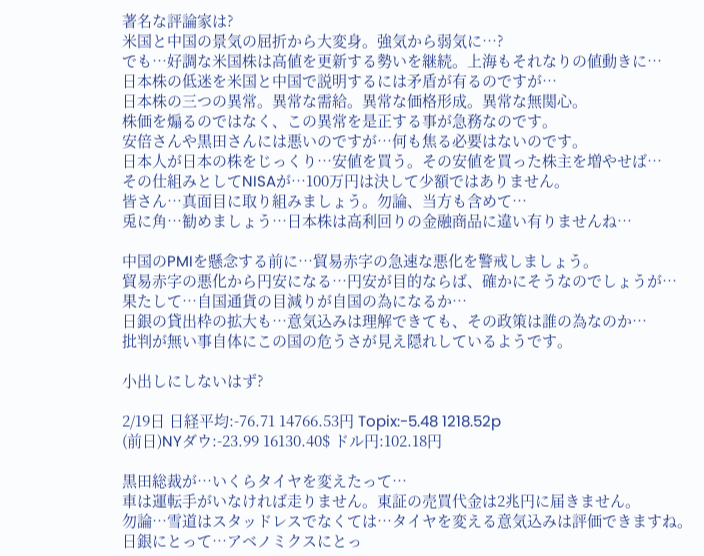著名な評論家は?
米国と中国の景気の屈折から大変身。強気から弱気に…?
でも…好調な米国株は高値を更新する勢いを継続。上海もそれなりの値動きに…
日本株の低迷を米国と中国で説明するには矛盾が有るのですが…
日本株の三つの異常。異常な需給。異常な価格形成。異常な無関心。
株価を煽るのではなく、この異常を是正する事が急務なのです。
安倍さんや黒田さんには悪いのですが…何も焦る必要はないのです。
日本人が日本の株をじっくり…安値を買う。その安値を買った株主を増やせば…
その仕組みとしてNISAが…100万円は決して少額ではありません。
皆さん…真面目に取り組みましょう。勿論、当方も含めて…
兎に角…勧めましょう…日本株は高利回りの金融商品に違い有りませんね…

中国のPMIを懸念する前に…貿易赤字の急速な悪化を警戒しましょう。
貿易赤字の悪化から円安になる…円安が目的ならば、確かにそうなのでしょうが…
果たして…自国通貨の目減りが自国の為になるか…
日銀の貸出枠の拡大も…意気込みは理解できても、その政策は誰の為なのか…
批判が無い事自体にこの国の危うさが見え隠れしているようです。

小出しにしないはず?

2/19日 日経平均:-76.71 14766.53円 Topix:-5.48 1218.52p
(前日)NYダウ:-23.99 16130.40$ ドル円:102.18円

黒田総裁が…いくらタイヤを変えたって…
車は運転手がいなければ走りません。東証の売買代金は2兆円に届きません。
勿論…雪道はスタッドレスでなくては…タイヤを変える意気込みは評価できますね。
日銀にとって…アベノミクスにとっ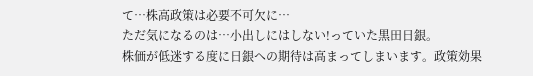て…株高政策は必要不可欠に…
ただ気になるのは…小出しにはしない!っていた黒田日銀。
株価が低迷する度に日銀への期待は高まってしまいます。政策効果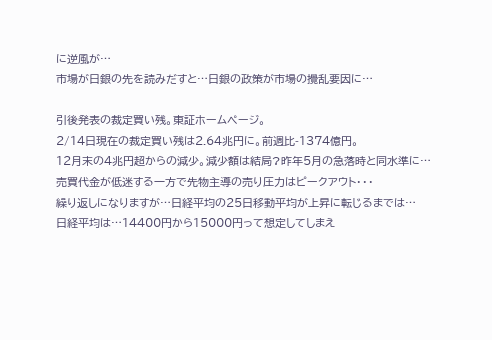に逆風が…
市場が日銀の先を読みだすと…日銀の政策が市場の攪乱要因に…

引後発表の裁定買い残。東証ホームページ。
2/14日現在の裁定買い残は2.64兆円に。前週比-1374億円。
12月末の4兆円超からの減少。減少額は結局?昨年5月の急落時と同水準に…
売買代金が低迷する一方で先物主導の売り圧力はピークアウト・・・
繰り返しになりますが…日経平均の25日移動平均が上昇に転じるまでは…
日経平均は…14400円から15000円って想定してしまえ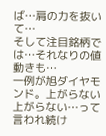ば…肩の力を抜いて…
そして注目銘柄では…それなりの値動きも…
一例が旭ダイヤモンド。上がらない上がらない…って言われ続け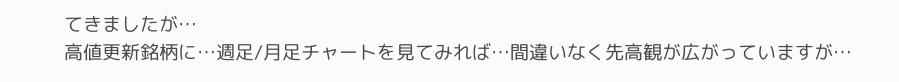てきましたが…
高値更新銘柄に…週足/月足チャートを見てみれば…間違いなく先高観が広がっていますが…